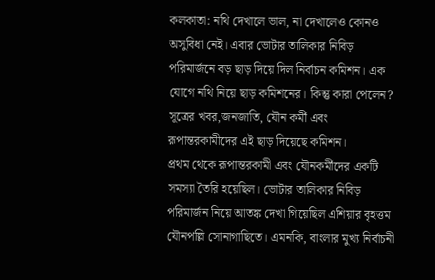কলকাতা: নথি দেখালে ভাল, না দেখালেও কোনও অসুবিধা নেই। এবার ভোটার তালিকার নিবিড় পরিমার্জনে বড় ছাড় দিয়ে দিল নির্বাচন কমিশন। এক যোগে নথি নিয়ে ছাড় কমিশনের। কিন্তু কারা পেলেন? সূত্রের খবর,জনজাতি, যৌন কর্মী এবং রূপান্তরকামীদের এই ছাড় দিয়েছে কমিশন।
প্রথম থেকে রূপান্তরকামী এবং যৌনকর্মীদের একটি সমস্যা তৈরি হয়েছিল। ভোটার তালিকার নিবিড় পরিমার্জন নিয়ে আতঙ্ক দেখা গিয়েছিল এশিয়ার বৃহত্তম যৌনপল্লি সোনাগাছিতে। এমনকি, বাংলার মুখ্য নির্বাচনী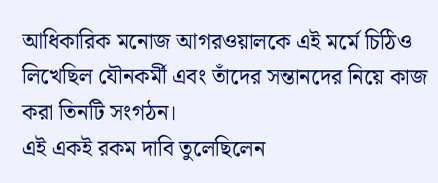আধিকারিক মনোজ আগরওয়ালকে এই মর্মে চিঠিও লিখেছিল যৌনকর্মী এবং তাঁদের সন্তানদের নিয়ে কাজ করা তিনটি সংগঠন।
এই একই রকম দাবি তুলেছিলেন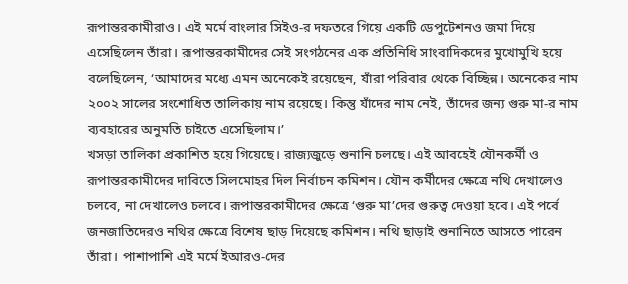রূপান্তরকামীরাও। এই মর্মে বাংলার সিইও-র দফতরে গিয়ে একটি ডেপুটেশনও জমা দিয়ে এসেছিলেন তাঁরা। রূপান্তরকামীদের সেই সংগঠনের এক প্রতিনিধি সাংবাদিকদের মুখোমুখি হয়ে বলেছিলেন, ‘আমাদের মধ্যে এমন অনেকেই রয়েছেন, যাঁরা পরিবার থেকে বিচ্ছিন্ন। অনেকের নাম ২০০২ সালের সংশোধিত তালিকায় নাম রয়েছে। কিন্তু যাঁদের নাম নেই, তাঁদের জন্য গুরু মা-র নাম ব্যবহারের অনুমতি চাইতে এসেছিলাম।’
খসড়া তালিকা প্রকাশিত হয়ে গিয়েছে। রাজ্যজুড়ে শুনানি চলছে। এই আবহেই যৌনকর্মী ও রূপান্তরকামীদের দাবিতে সিলমোহর দিল নির্বাচন কমিশন। যৌন কর্মীদের ক্ষেত্রে নথি দেখালেও চলবে, না দেখালেও চলবে। রূপান্তরকামীদের ক্ষেত্রে ‘গুরু মা’দের গুরুত্ব দেওয়া হবে। এই পর্বে জনজাতিদেরও নথির ক্ষেত্রে বিশেষ ছাড় দিয়েছে কমিশন। নথি ছাড়াই শুনানিতে আসতে পারেন তাঁরা। পাশাপাশি এই মর্মে ইআরও-দের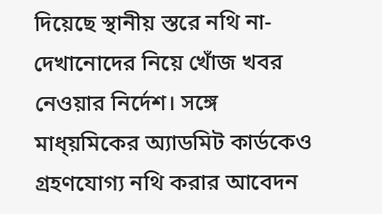দিয়েছে স্থানীয় স্তরে নথি না-দেখানোদের নিয়ে খোঁজ খবর নেওয়ার নির্দেশ। সঙ্গে মাধ্য়মিকের অ্যাডমিট কার্ডকেও গ্রহণযোগ্য নথি করার আবেদন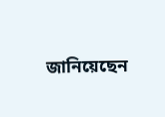জানিয়েছেন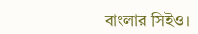বাংলার সিইও।